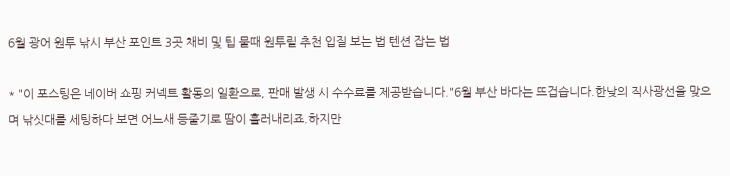6월 광어 원투 낚시 부산 포인트 3곳 채비 및 팁 물때 원투릴 추천 입질 보는 법 텐션 잡는 법

* "이 포스팅은 네이버 쇼핑 커넥트 활동의 일환으로, 판매 발생 시 수수료를 제공받습니다."6월 부산 바다는 뜨겁습니다.한낮의 직사광선을 맞으며 낚싯대를 세팅하다 보면 어느새 등줄기로 땀이 흘러내리죠.하지만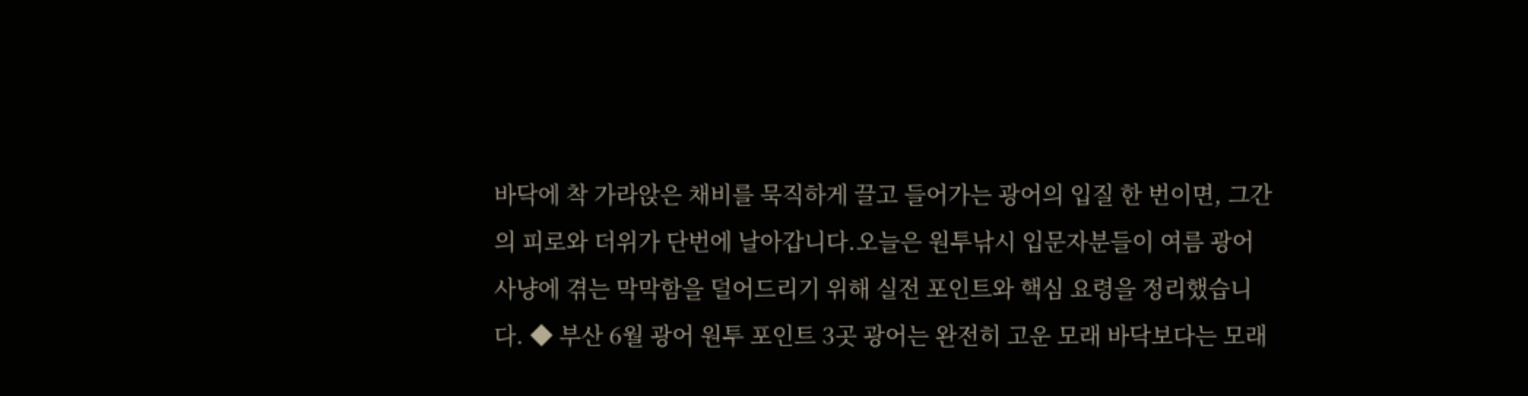바닥에 착 가라앉은 채비를 묵직하게 끌고 들어가는 광어의 입질 한 번이면, 그간의 피로와 더위가 단번에 날아갑니다.오늘은 원투낚시 입문자분들이 여름 광어 사냥에 겪는 막막함을 덜어드리기 위해 실전 포인트와 핵심 요령을 정리했습니다. ◆ 부산 6월 광어 원투 포인트 3곳 광어는 완전히 고운 모래 바닥보다는 모래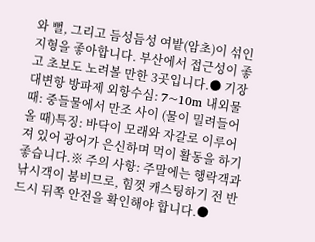와 뻘, 그리고 듬성듬성 여밭(암초)이 섞인 지형을 좋아합니다. 부산에서 접근성이 좋고 초보도 노려볼 만한 3곳입니다.● 기장 대변항 방파제 외항수심: 7~10m 내외물때: 중들물에서 만조 사이 (물이 밀려들어올 때)특징: 바닥이 모래와 자갈로 이루어져 있어 광어가 은신하며 먹이 활동을 하기 좋습니다.※ 주의 사항: 주말에는 행락객과 낚시객이 붐비므로, 힘껏 캐스팅하기 전 반드시 뒤쪽 안전을 확인해야 합니다.●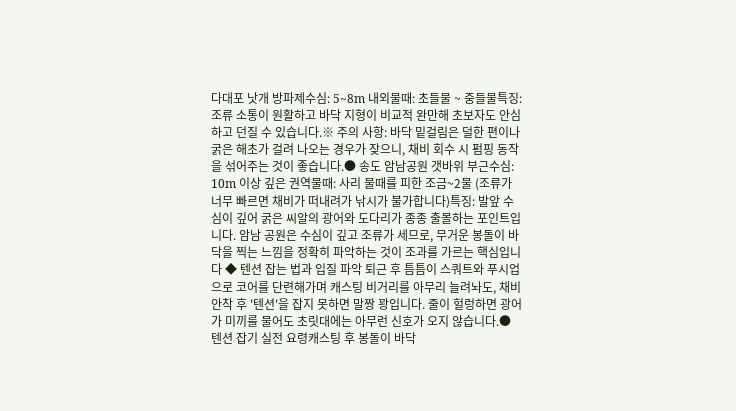다대포 낫개 방파제수심: 5~8m 내외물때: 초들물 ~ 중들물특징: 조류 소통이 원활하고 바닥 지형이 비교적 완만해 초보자도 안심하고 던질 수 있습니다.※ 주의 사항: 바닥 밑걸림은 덜한 편이나 굵은 해초가 걸려 나오는 경우가 잦으니, 채비 회수 시 펌핑 동작을 섞어주는 것이 좋습니다.● 송도 암남공원 갯바위 부근수심: 10m 이상 깊은 권역물때: 사리 물때를 피한 조금~2물 (조류가 너무 빠르면 채비가 떠내려가 낚시가 불가합니다)특징: 발앞 수심이 깊어 굵은 씨알의 광어와 도다리가 종종 출몰하는 포인트입니다. 암남 공원은 수심이 깊고 조류가 세므로, 무거운 봉돌이 바닥을 찍는 느낌을 정확히 파악하는 것이 조과를 가르는 핵심입니다 ◆ 텐션 잡는 법과 입질 파악 퇴근 후 틈틈이 스쿼트와 푸시업으로 코어를 단련해가며 캐스팅 비거리를 아무리 늘려놔도, 채비 안착 후 '텐션'을 잡지 못하면 말짱 꽝입니다. 줄이 헐렁하면 광어가 미끼를 물어도 초릿대에는 아무런 신호가 오지 않습니다.● 텐션 잡기 실전 요령캐스팅 후 봉돌이 바닥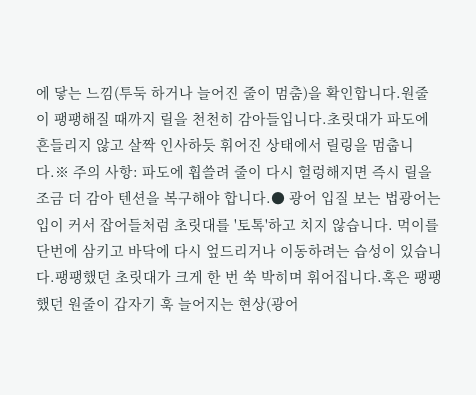에 닿는 느낌(투둑 하거나 늘어진 줄이 멈춤)을 확인합니다.원줄이 팽팽해질 때까지 릴을 천천히 감아들입니다.초릿대가 파도에 흔들리지 않고 살짝 인사하듯 휘어진 상태에서 릴링을 멈춥니다.※ 주의 사항: 파도에 휩쓸려 줄이 다시 헐렁해지면 즉시 릴을 조금 더 감아 텐션을 복구해야 합니다.● 광어 입질 보는 법광어는 입이 커서 잡어들처럼 초릿대를 '토톡'하고 치지 않습니다. 먹이를 단번에 삼키고 바닥에 다시 엎드리거나 이동하려는 습성이 있습니다.팽팽했던 초릿대가 크게 한 번 쑥 박히며 휘어집니다.혹은 팽팽했던 원줄이 갑자기 훅 늘어지는 현상(광어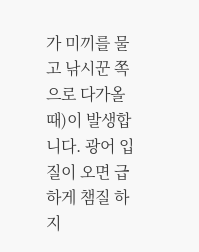가 미끼를 물고 낚시꾼 쪽으로 다가올 때)이 발생합니다. 광어 입질이 오면 급하게 챔질 하지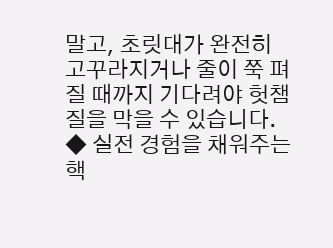말고, 초릿대가 완전히 고꾸라지거나 줄이 쭉 펴질 때까지 기다려야 헛챔질을 막을 수 있습니다. ◆ 실전 경험을 채워주는 핵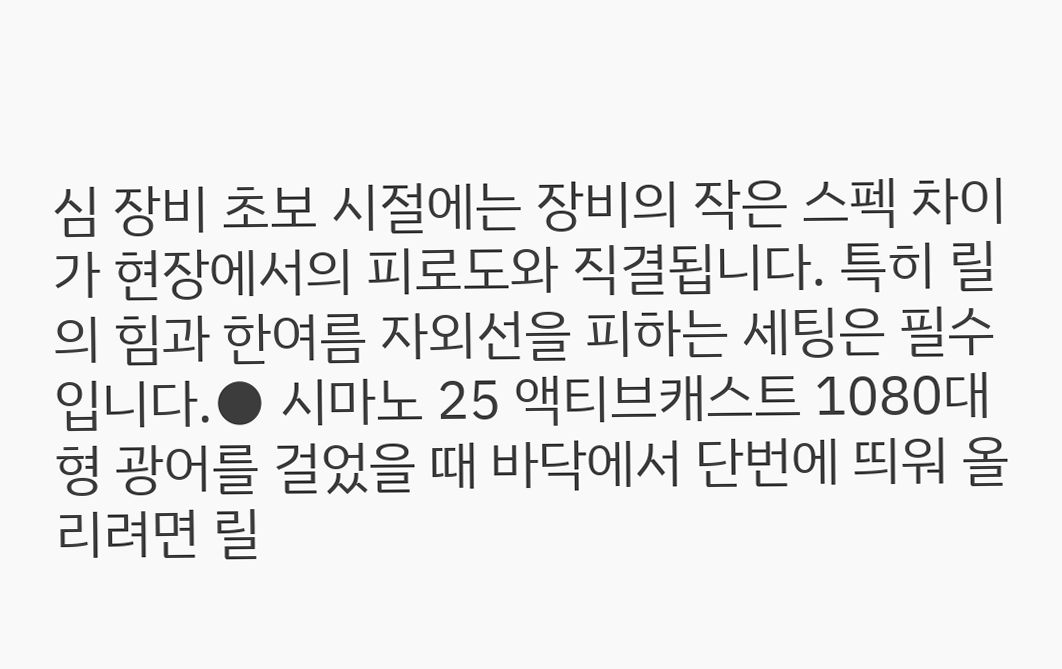심 장비 초보 시절에는 장비의 작은 스펙 차이가 현장에서의 피로도와 직결됩니다. 특히 릴의 힘과 한여름 자외선을 피하는 세팅은 필수입니다.● 시마노 25 액티브캐스트 1080대형 광어를 걸었을 때 바닥에서 단번에 띄워 올리려면 릴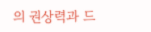의 권상력과 드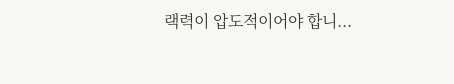랙력이 압도적이어야 합니...